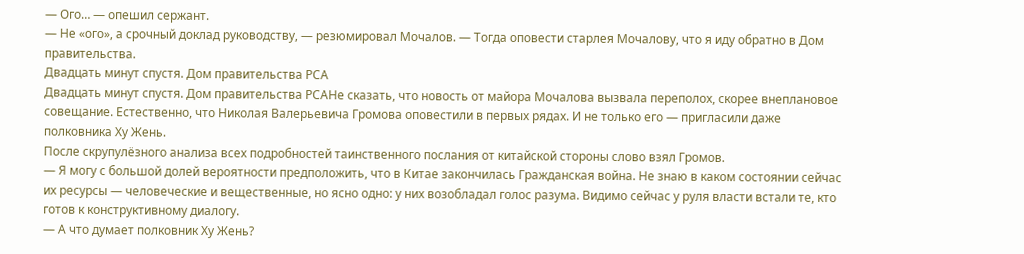— Ого… — опешил сержант.
— Не «ого», а срочный доклад руководству, — резюмировал Мочалов. — Тогда оповести старлея Мочалову, что я иду обратно в Дом правительства.
Двадцать минут спустя. Дом правительства РСА
Двадцать минут спустя. Дом правительства РСАНе сказать, что новость от майора Мочалова вызвала переполох, скорее внеплановое совещание. Естественно, что Николая Валерьевича Громова оповестили в первых рядах. И не только его — пригласили даже полковника Ху Жень.
После скрупулёзного анализа всех подробностей таинственного послания от китайской стороны слово взял Громов.
— Я могу с большой долей вероятности предположить, что в Китае закончилась Гражданская война. Не знаю в каком состоянии сейчас их ресурсы — человеческие и вещественные, но ясно одно: у них возобладал голос разума. Видимо сейчас у руля власти встали те, кто готов к конструктивному диалогу.
— А что думает полковник Ху Жень?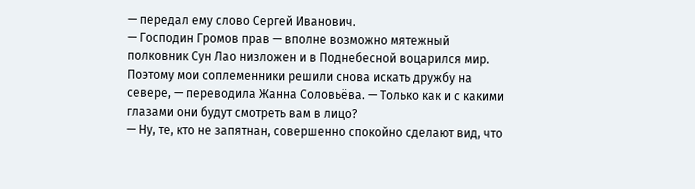— передал ему слово Сергей Иванович.
— Господин Громов прав — вполне возможно мятежный полковник Сун Лао низложен и в Поднебесной воцарился мир. Поэтому мои соплеменники решили снова искать дружбу на севере, — переводила Жанна Соловьёва. — Только как и с какими глазами они будут смотреть вам в лицо?
— Ну, те, кто не запятнан, совершенно спокойно сделают вид, что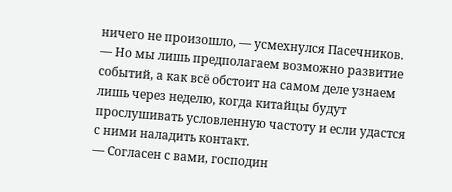ничего не произошло, — усмехнулся Пасечников. — Но мы лишь предполагаем возможно развитие событий, а как всё обстоит на самом деле узнаем лишь через неделю, когда китайцы будут прослушивать условленную частоту и если удастся с ними наладить контакт.
— Согласен с вами, господин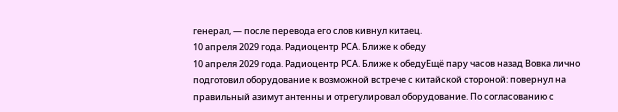генерал, — после перевода его слов кивнул китаец.
10 апреля 2029 года. Радиоцентр РСА. Ближе к обеду
10 апреля 2029 года. Радиоцентр РСА. Ближе к обедуЕщё пару часов назад Вовка лично подготовил оборудование к возможной встрече с китайской стороной: повернул на правильный азимут антенны и отрегулировал оборудование. По согласованию с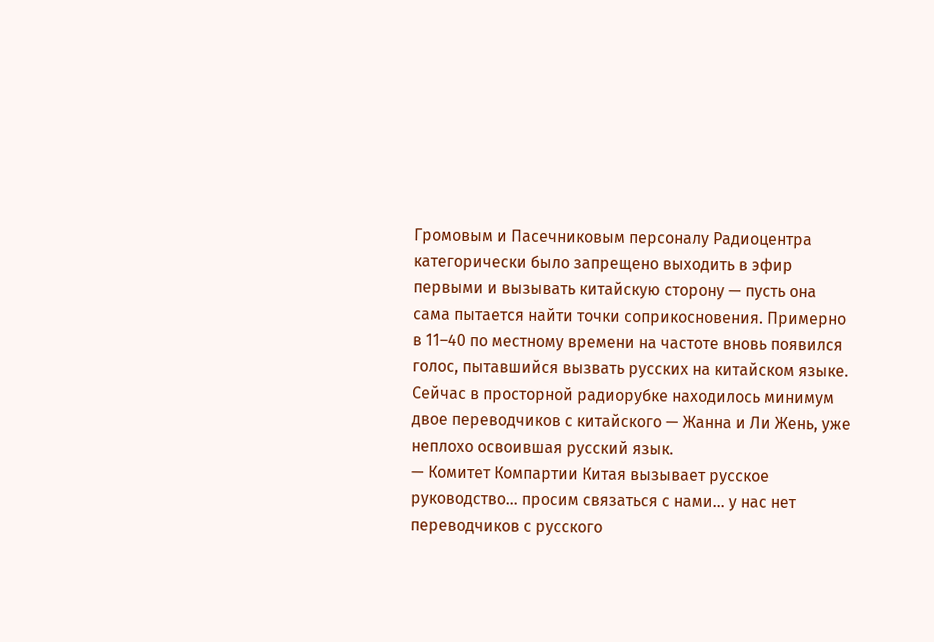Громовым и Пасечниковым персоналу Радиоцентра категорически было запрещено выходить в эфир первыми и вызывать китайскую сторону — пусть она сама пытается найти точки соприкосновения. Примерно в 11–40 по местному времени на частоте вновь появился голос, пытавшийся вызвать русских на китайском языке. Сейчас в просторной радиорубке находилось минимум двое переводчиков с китайского — Жанна и Ли Жень, уже неплохо освоившая русский язык.
— Комитет Компартии Китая вызывает русское руководство… просим связаться с нами… у нас нет переводчиков с русского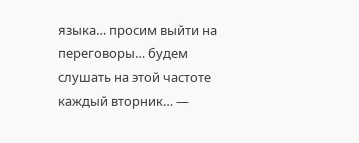языка… просим выйти на переговоры… будем слушать на этой частоте каждый вторник… —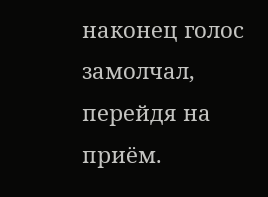наконец голос замолчал, перейдя на приём.